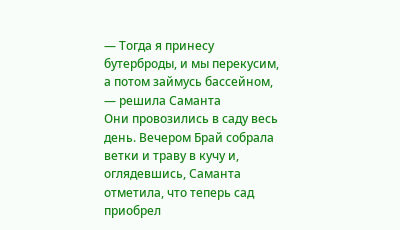— Тогда я принесу бутерброды, и мы перекусим, а потом займусь бассейном, — решила Саманта
Они провозились в саду весь день. Вечером Брай собрала ветки и траву в кучу и, оглядевшись, Саманта отметила, что теперь сад приобрел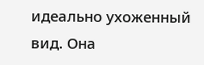идеально ухоженный вид. Она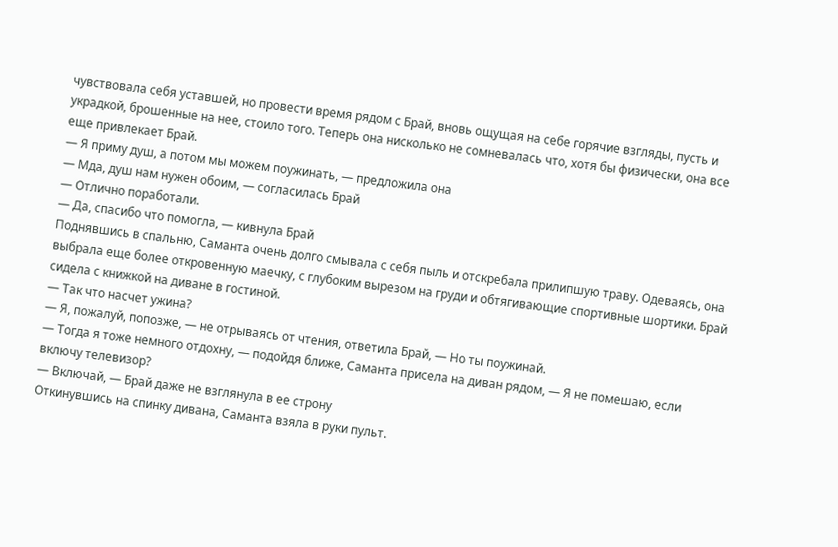чувствовала себя уставшей, но провести время рядом с Брай, вновь ощущая на себе горячие взгляды, пусть и украдкой, брошенные на нее, стоило того. Теперь она нисколько не сомневалась что, хотя бы физически, она все еще привлекает Брай.
— Я приму душ, а потом мы можем поужинать, — предложила она
— Мда, душ нам нужен обоим, — согласилась Брай
— Отлично поработали.
— Да, спасибо что помогла, — кивнула Брай
Поднявшись в спальню, Саманта очень долго смывала с себя пыль и отскребала прилипшую траву. Одеваясь, она выбрала еще более откровенную маечку, с глубоким вырезом на груди и обтягивающие спортивные шортики. Брай сидела с книжкой на диване в гостиной.
— Так что насчет ужина?
— Я, пожалуй, попозже, — не отрываясь от чтения, ответила Брай, — Но ты поужинай.
— Тогда я тоже немного отдохну, — подойдя ближе, Саманта присела на диван рядом, — Я не помешаю, если включу телевизор?
— Включай, — Брай даже не взглянула в ее строну
Откинувшись на спинку дивана, Саманта взяла в руки пульт.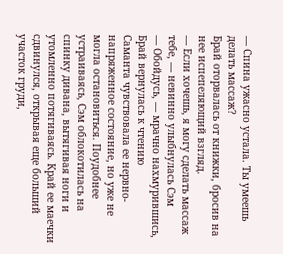— Спина ужасно устала. Ты умеешь делать массаж?
Брай оторвалась от книжки, бросив на нее испепеляющий взгляд.
— Если хочешь, я могу сделать массаж тебе, — невинно улыбнулась Сэм
— Обойдусь, — мрачно нахмурившись, Брай вернулась к чтению
Саманта чувствовала ее нервно-напряженное состояние, но уже не могла остановиться. Поудобнее устраиваясь, Сэм облокотилась на спинку дивана, вытягивая ноги и утомленно потягиваясь. Край ее маечки сдвинулся, открывая еще больший участок груди,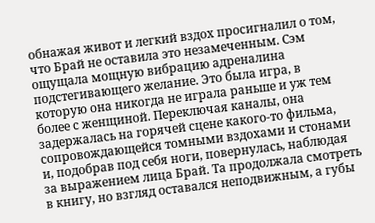обнажая живот и легкий вздох просигналил о том, что Брай не оставила это незамеченным. Сэм ощущала мощную вибрацию адреналина подстегивающего желание. Это была игра, в которую она никогда не играла раньше и уж тем более с женщиной. Переключая каналы, она задержалась на горячей сцене какого-то фильма, сопровождающейся томными вздохами и стонами и, подобрав под себя ноги, повернулась, наблюдая за выражением лица Брай. Та продолжала смотреть в книгу, но взгляд оставался неподвижным, а губы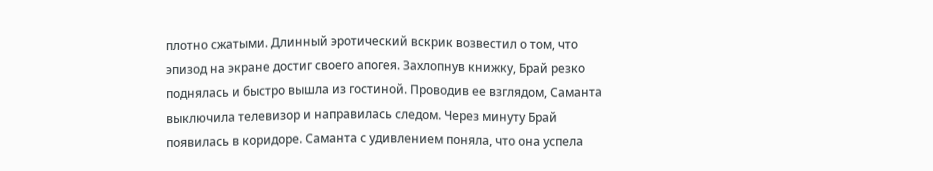плотно сжатыми. Длинный эротический вскрик возвестил о том, что эпизод на экране достиг своего апогея. Захлопнув книжку, Брай резко поднялась и быстро вышла из гостиной. Проводив ее взглядом, Саманта выключила телевизор и направилась следом. Через минуту Брай появилась в коридоре. Саманта с удивлением поняла, что она успела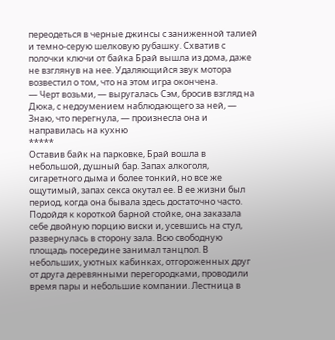переодеться в черные джинсы с заниженной талией и темно-серую шелковую рубашку. Схватив с полочки ключи от байка Брай вышла из дома, даже не взглянув на нее. Удаляющийся звук мотора возвестил о том, что на этом игра окончена.
— Черт возьми, — выругалась Сэм, бросив взгляд на Дюка, с недоумением наблюдающего за ней, — Знаю, что перегнула, — произнесла она и направилась на кухню
*****
Оставив байк на парковке, Брай вошла в небольшой, душный бар. Запах алкоголя, сигаретного дыма и более тонкий, но все же ощутимый, запах секса окутал ее. В ее жизни был период, когда она бывала здесь достаточно часто. Подойдя к короткой барной стойке, она заказала себе двойную порцию виски и, усевшись на стул, развернулась в сторону зала. Всю свободную площадь посередине занимал танцпол. В небольших, уютных кабинках, отгороженных друг от друга деревянными перегородками, проводили время пары и небольшие компании. Лестница в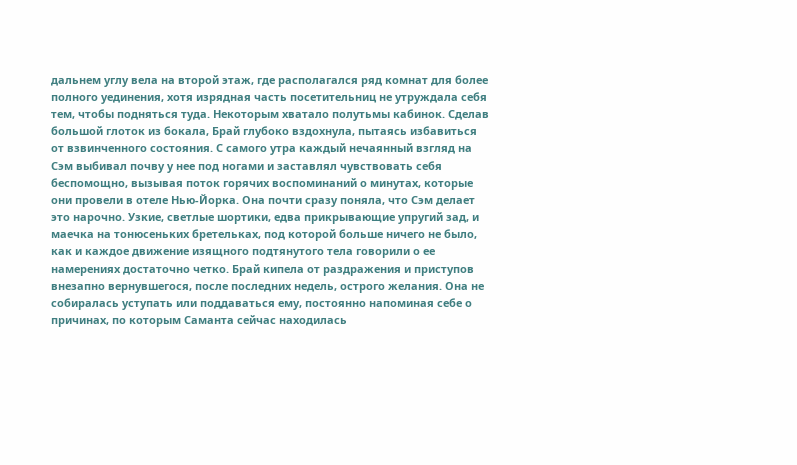дальнем углу вела на второй этаж, где располагался ряд комнат для более полного уединения, хотя изрядная часть посетительниц не утруждала себя тем, чтобы подняться туда. Некоторым хватало полутьмы кабинок. Сделав большой глоток из бокала, Брай глубоко вздохнула, пытаясь избавиться от взвинченного состояния. С самого утра каждый нечаянный взгляд на Сэм выбивал почву у нее под ногами и заставлял чувствовать себя беспомощно, вызывая поток горячих воспоминаний о минутах, которые они провели в отеле Нью-Йорка. Она почти сразу поняла, что Сэм делает это нарочно. Узкие, светлые шортики, едва прикрывающие упругий зад, и маечка на тонюсеньких бретельках, под которой больше ничего не было, как и каждое движение изящного подтянутого тела говорили о ее намерениях достаточно четко. Брай кипела от раздражения и приступов внезапно вернувшегося, после последних недель, острого желания. Она не собиралась уступать или поддаваться ему, постоянно напоминая себе о причинах, по которым Саманта сейчас находилась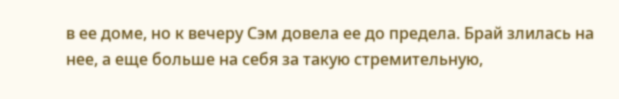в ее доме, но к вечеру Сэм довела ее до предела. Брай злилась на нее, а еще больше на себя за такую стремительную,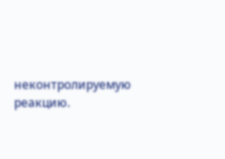неконтролируемую реакцию.